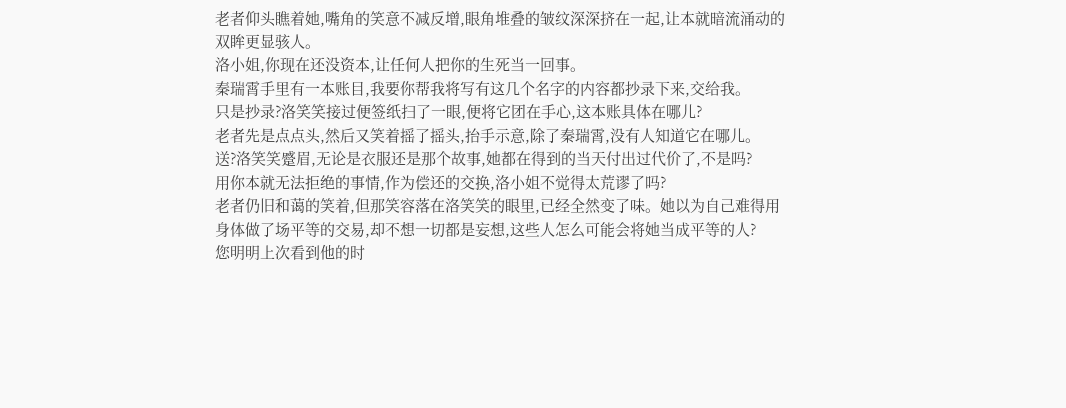老者仰头瞧着她,嘴角的笑意不减反增,眼角堆叠的皱纹深深挤在一起,让本就暗流涌动的双眸更显骇人。
洛小姐,你现在还没资本,让任何人把你的生死当一回事。
秦瑞霄手里有一本账目,我要你帮我将写有这几个名字的内容都抄录下来,交给我。
只是抄录?洛笑笑接过便签纸扫了一眼,便将它团在手心,这本账具体在哪儿?
老者先是点点头,然后又笑着摇了摇头,抬手示意,除了秦瑞霄,没有人知道它在哪儿。
送?洛笑笑蹙眉,无论是衣服还是那个故事,她都在得到的当天付出过代价了,不是吗?
用你本就无法拒绝的事情,作为偿还的交换,洛小姐不觉得太荒谬了吗?
老者仍旧和蔼的笑着,但那笑容落在洛笑笑的眼里,已经全然变了味。她以为自己难得用身体做了场平等的交易,却不想一切都是妄想,这些人怎么可能会将她当成平等的人?
您明明上次看到他的时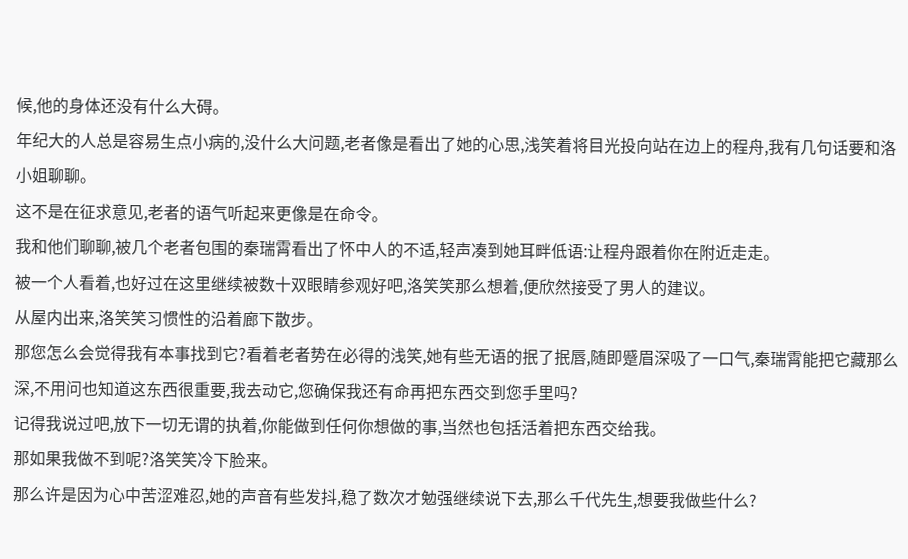候,他的身体还没有什么大碍。
年纪大的人总是容易生点小病的,没什么大问题,老者像是看出了她的心思,浅笑着将目光投向站在边上的程舟,我有几句话要和洛小姐聊聊。
这不是在征求意见,老者的语气听起来更像是在命令。
我和他们聊聊,被几个老者包围的秦瑞霄看出了怀中人的不适,轻声凑到她耳畔低语:让程舟跟着你在附近走走。
被一个人看着,也好过在这里继续被数十双眼睛参观好吧,洛笑笑那么想着,便欣然接受了男人的建议。
从屋内出来,洛笑笑习惯性的沿着廊下散步。
那您怎么会觉得我有本事找到它?看着老者势在必得的浅笑,她有些无语的抿了抿唇,随即蹙眉深吸了一口气,秦瑞霄能把它藏那么深,不用问也知道这东西很重要,我去动它,您确保我还有命再把东西交到您手里吗?
记得我说过吧,放下一切无谓的执着,你能做到任何你想做的事,当然也包括活着把东西交给我。
那如果我做不到呢?洛笑笑冷下脸来。
那么许是因为心中苦涩难忍,她的声音有些发抖,稳了数次才勉强继续说下去,那么千代先生,想要我做些什么?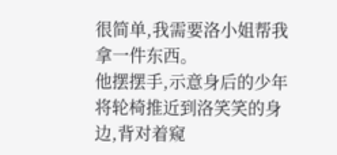很简单,我需要洛小姐帮我拿一件东西。
他摆摆手,示意身后的少年将轮椅推近到洛笑笑的身边,背对着窥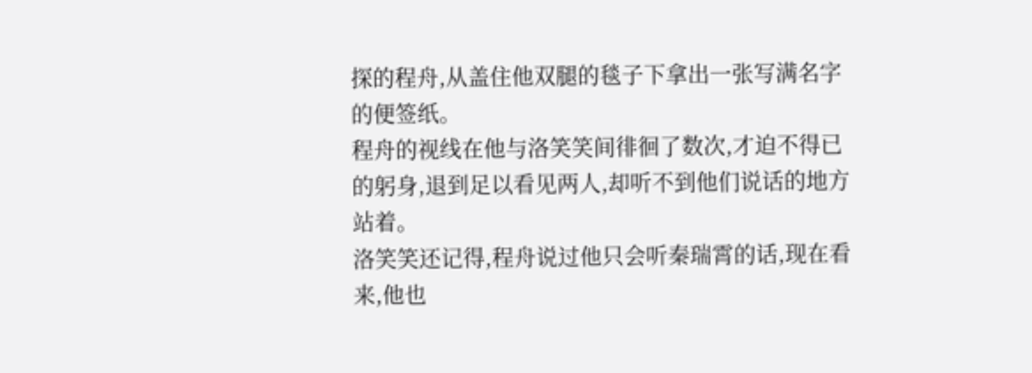探的程舟,从盖住他双腿的毯子下拿出一张写满名字的便签纸。
程舟的视线在他与洛笑笑间徘徊了数次,才迫不得已的躬身,退到足以看见两人,却听不到他们说话的地方站着。
洛笑笑还记得,程舟说过他只会听秦瑞霄的话,现在看来,他也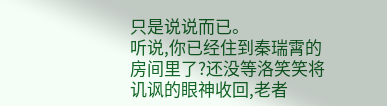只是说说而已。
听说,你已经住到秦瑞霄的房间里了?还没等洛笑笑将讥讽的眼神收回,老者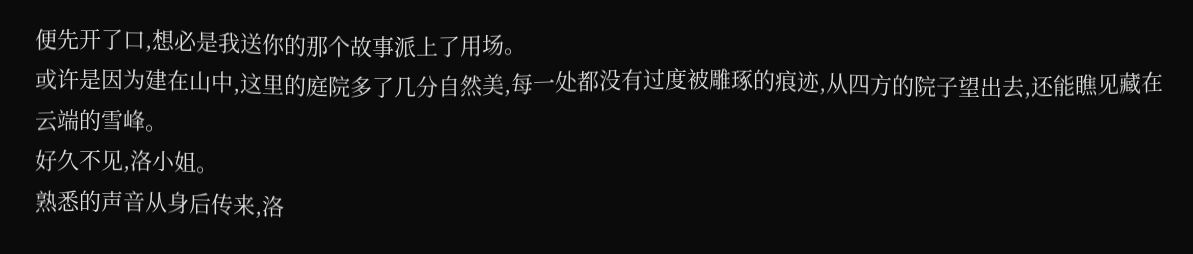便先开了口,想必是我送你的那个故事派上了用场。
或许是因为建在山中,这里的庭院多了几分自然美,每一处都没有过度被雕琢的痕迹,从四方的院子望出去,还能瞧见藏在云端的雪峰。
好久不见,洛小姐。
熟悉的声音从身后传来,洛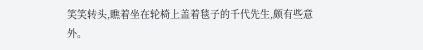笑笑转头,瞧着坐在轮椅上盖着毯子的千代先生,颇有些意外。